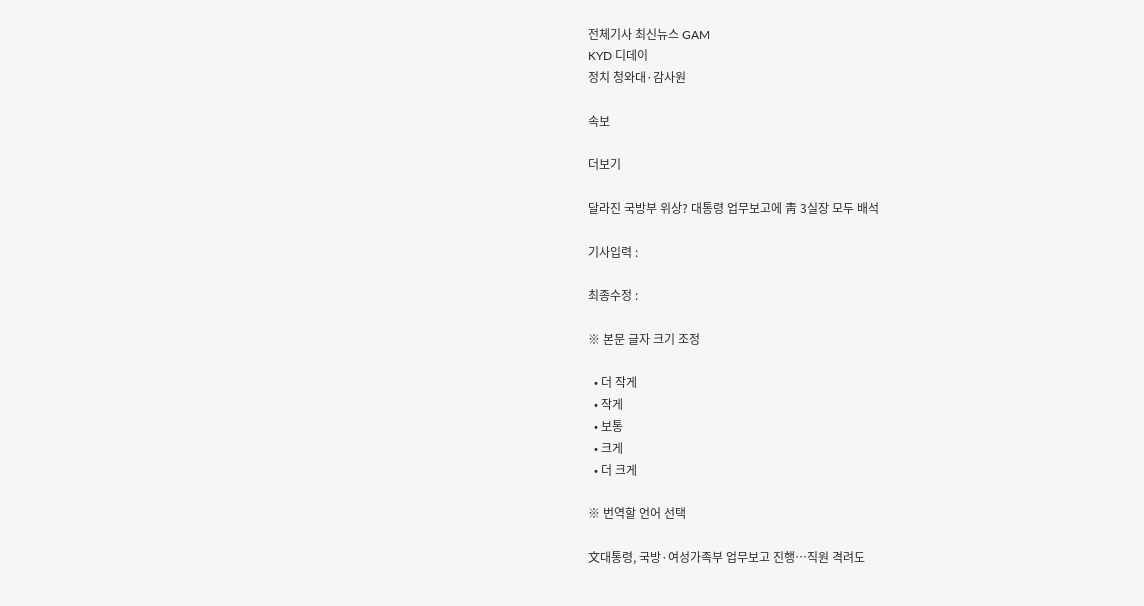전체기사 최신뉴스 GAM
KYD 디데이
정치 청와대·감사원

속보

더보기

달라진 국방부 위상? 대통령 업무보고에 靑 3실장 모두 배석

기사입력 :

최종수정 :

※ 본문 글자 크기 조정

  • 더 작게
  • 작게
  • 보통
  • 크게
  • 더 크게

※ 번역할 언어 선택

文대통령, 국방·여성가족부 업무보고 진행…직원 격려도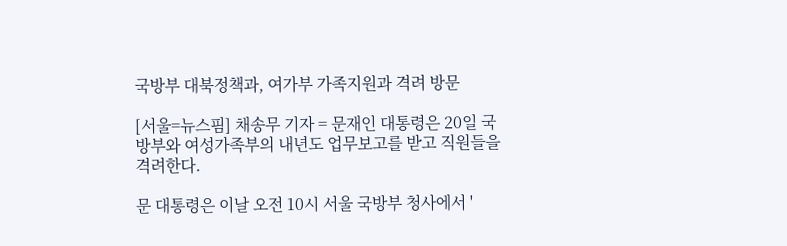국방부 대북정책과, 여가부 가족지원과 격려 방문

[서울=뉴스핌] 채송무 기자 = 문재인 대통령은 20일 국방부와 여성가족부의 내년도 업무보고를 받고 직원들을 격려한다.

문 대통령은 이날 오전 10시 서울 국방부 청사에서 '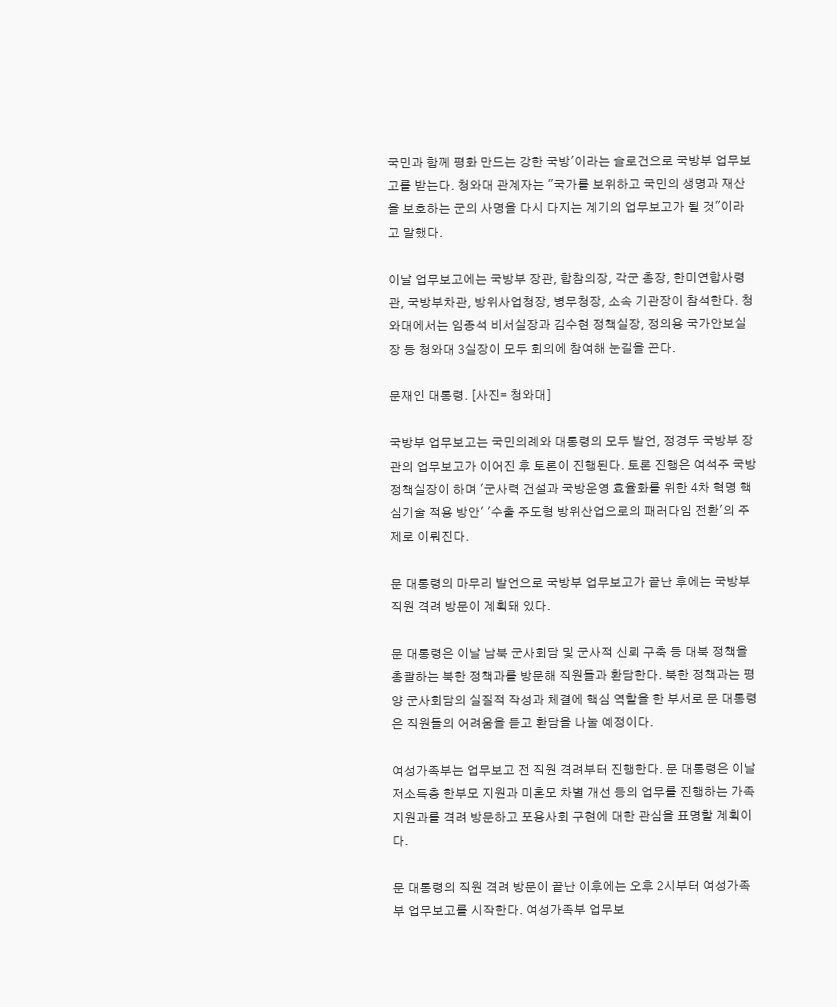국민과 함께 평화 만드는 강한 국방'이라는 슬로건으로 국방부 업무보고를 받는다. 청와대 관계자는 "국가를 보위하고 국민의 생명과 재산을 보호하는 군의 사명을 다시 다지는 계기의 업무보고가 될 것"이라고 말했다.

이날 업무보고에는 국방부 장관, 합참의장, 각군 총장, 한미연합사령관, 국방부차관, 방위사업청장, 병무청장, 소속 기관장이 참석한다. 청와대에서는 임종석 비서실장과 김수현 정책실장, 정의용 국가안보실장 등 청와대 3실장이 모두 회의에 참여해 눈길을 끈다.

문재인 대통령. [사진= 청와대]

국방부 업무보고는 국민의례와 대통령의 모두 발언, 정경두 국방부 장관의 업무보고가 이어진 후 토론이 진행된다. 토론 진행은 여석주 국방정책실장이 하며 '군사력 건설과 국방운영 효율화를 위한 4차 혁명 핵심기술 적용 방안' '수출 주도형 방위산업으로의 패러다임 전환'의 주제로 이뤄진다.

문 대통령의 마무리 발언으로 국방부 업무보고가 끝난 후에는 국방부 직원 격려 방문이 계획돼 있다.

문 대통령은 이날 남북 군사회담 및 군사적 신뢰 구축 등 대북 정책을 총괄하는 북한 정책과를 방문해 직원들과 환담한다. 북한 정책과는 평양 군사회담의 실질적 작성과 체결에 핵심 역할을 한 부서로 문 대통령은 직원들의 어려움을 듣고 환담을 나눌 예정이다.

여성가족부는 업무보고 전 직원 격려부터 진행한다. 문 대통령은 이날 저소득층 한부모 지원과 미혼모 차별 개선 등의 업무를 진행하는 가족지원과를 격려 방문하고 포용사회 구현에 대한 관심을 표명할 계획이다.

문 대통령의 직원 격려 방문이 끝난 이후에는 오후 2시부터 여성가족부 업무보고를 시작한다. 여성가족부 업무보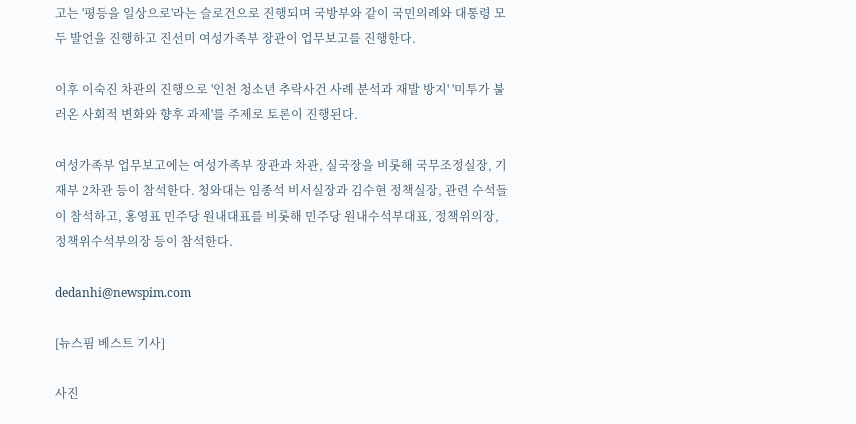고는 '평등을 일상으로'라는 슬로건으로 진행되며 국방부와 같이 국민의례와 대통령 모두 발언을 진행하고 진선미 여성가족부 장관이 업무보고를 진행한다.

이후 이숙진 차관의 진행으로 '인천 청소년 추락사건 사례 분석과 재발 방지' '미투가 불러온 사회적 변화와 향후 과제'를 주제로 토론이 진행된다.

여성가족부 업무보고에는 여성가족부 장관과 차관, 실국장을 비롯해 국무조정실장, 기재부 2차관 등이 참석한다. 청와대는 임종석 비서실장과 김수현 정책실장, 관련 수석들이 참석하고, 홍영표 민주당 원내대표를 비롯해 민주당 원내수석부대표, 정책위의장, 정책위수석부의장 등이 참석한다.

dedanhi@newspim.com

[뉴스핌 베스트 기사]

사진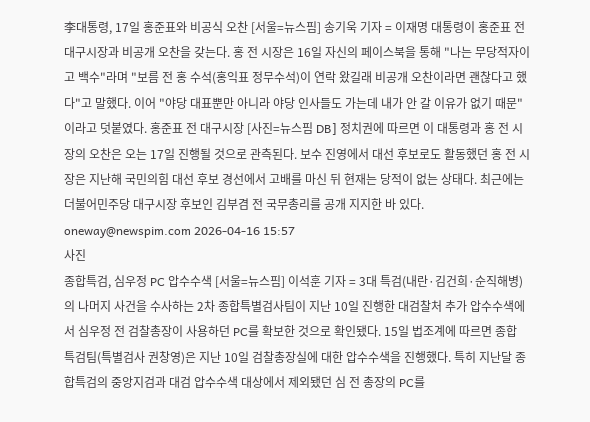李대통령, 17일 홍준표와 비공식 오찬 [서울=뉴스핌] 송기욱 기자 = 이재명 대통령이 홍준표 전 대구시장과 비공개 오찬을 갖는다. 홍 전 시장은 16일 자신의 페이스북을 통해 "나는 무당적자이고 백수"라며 "보름 전 홍 수석(홍익표 정무수석)이 연락 왔길래 비공개 오찬이라면 괜찮다고 했다"고 말했다. 이어 "야당 대표뿐만 아니라 야당 인사들도 가는데 내가 안 갈 이유가 없기 때문"이라고 덧붙였다. 홍준표 전 대구시장 [사진=뉴스핌 DB] 정치권에 따르면 이 대통령과 홍 전 시장의 오찬은 오는 17일 진행될 것으로 관측된다. 보수 진영에서 대선 후보로도 활동했던 홍 전 시장은 지난해 국민의힘 대선 후보 경선에서 고배를 마신 뒤 현재는 당적이 없는 상태다. 최근에는 더불어민주당 대구시장 후보인 김부겸 전 국무총리를 공개 지지한 바 있다. oneway@newspim.com 2026-04-16 15:57
사진
종합특검, 심우정 PC 압수수색 [서울=뉴스핌] 이석훈 기자 = 3대 특검(내란·김건희·순직해병)의 나머지 사건을 수사하는 2차 종합특별검사팀이 지난 10일 진행한 대검찰처 추가 압수수색에서 심우정 전 검찰총장이 사용하던 PC를 확보한 것으로 확인됐다. 15일 법조계에 따르면 종합 특검팀(특별검사 권창영)은 지난 10일 검찰총장실에 대한 압수수색을 진행했다. 특히 지난달 종합특검의 중앙지검과 대검 압수수색 대상에서 제외됐던 심 전 총장의 PC를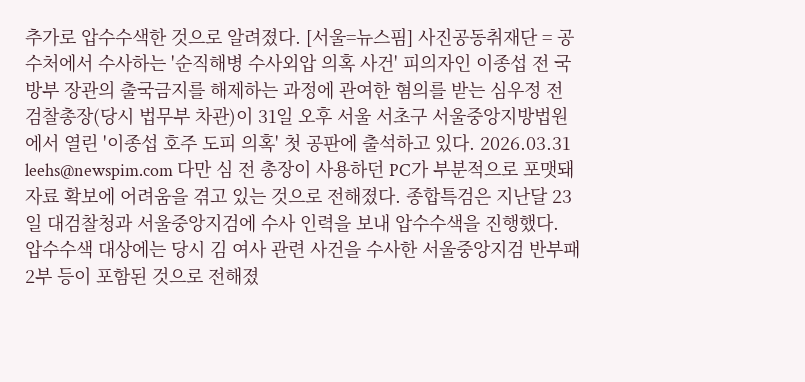추가로 압수수색한 것으로 알려졌다. [서울=뉴스핌] 사진공동취재단 = 공수처에서 수사하는 '순직해병 수사외압 의혹 사건' 피의자인 이종섭 전 국방부 장관의 출국금지를 해제하는 과정에 관여한 혐의를 받는 심우정 전 검찰총장(당시 법무부 차관)이 31일 오후 서울 서초구 서울중앙지방법원에서 열린 '이종섭 호주 도피 의혹' 첫 공판에 출석하고 있다. 2026.03.31 leehs@newspim.com 다만 심 전 총장이 사용하던 PC가 부분적으로 포맷돼 자료 확보에 어려움을 겪고 있는 것으로 전해졌다. 종합특검은 지난달 23일 대검찰청과 서울중앙지검에 수사 인력을 보내 압수수색을 진행했다. 압수수색 대상에는 당시 김 여사 관련 사건을 수사한 서울중앙지검 반부패2부 등이 포함된 것으로 전해졌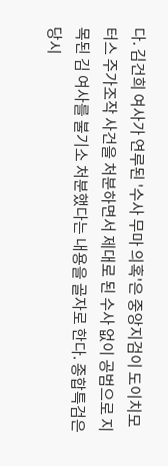다. 김건희 여사가 연루된 '수사 무마 의혹'은 중앙지검이 도이치모터스 주가조작 사건을 처분하면서 제대로 된 수사 없이 공범으로 지목된 김 여사를 불기소 처분했다는 내용을 골자로 한다. 종합특검은 당시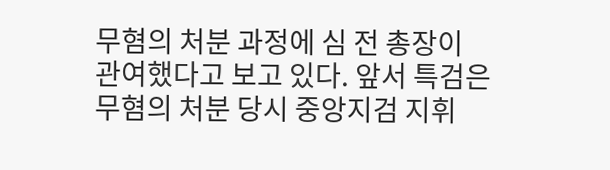무혐의 처분 과정에 심 전 총장이 관여했다고 보고 있다. 앞서 특검은 무혐의 처분 당시 중앙지검 지휘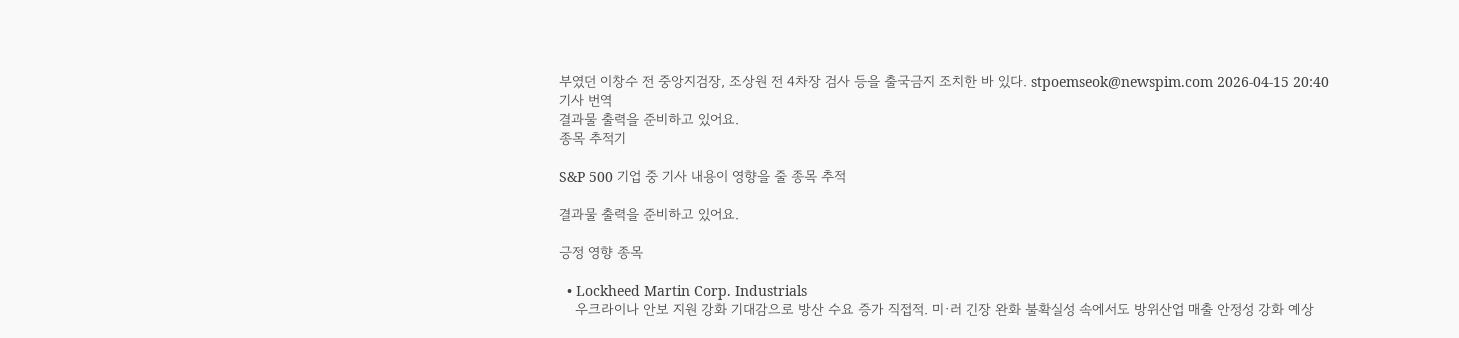부였던 이창수 전 중앙지검장, 조상원 전 4차장 검사 등을 출국금지 조치한 바 있다. stpoemseok@newspim.com 2026-04-15 20:40
기사 번역
결과물 출력을 준비하고 있어요.
종목 추적기

S&P 500 기업 중 기사 내용이 영향을 줄 종목 추적

결과물 출력을 준비하고 있어요.

긍정 영향 종목

  • Lockheed Martin Corp. Industrials
    우크라이나 안보 지원 강화 기대감으로 방산 수요 증가 직접적. 미·러 긴장 완화 불확실성 속에서도 방위산업 매출 안정성 강화 예상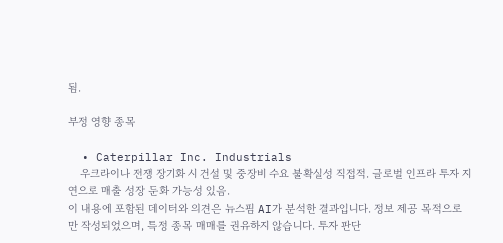됨.

부정 영향 종목

  • Caterpillar Inc. Industrials
    우크라이나 전쟁 장기화 시 건설 및 중장비 수요 불확실성 직접적. 글로벌 인프라 투자 지연으로 매출 성장 둔화 가능성 있음.
이 내용에 포함된 데이터와 의견은 뉴스핌 AI가 분석한 결과입니다. 정보 제공 목적으로만 작성되었으며, 특정 종목 매매를 권유하지 않습니다. 투자 판단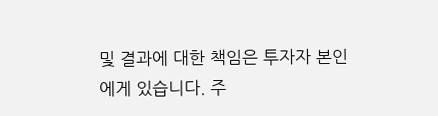및 결과에 대한 책임은 투자자 본인에게 있습니다. 주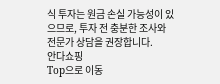식 투자는 원금 손실 가능성이 있으므로, 투자 전 충분한 조사와 전문가 상담을 권장합니다.
안다쇼핑
Top으로 이동